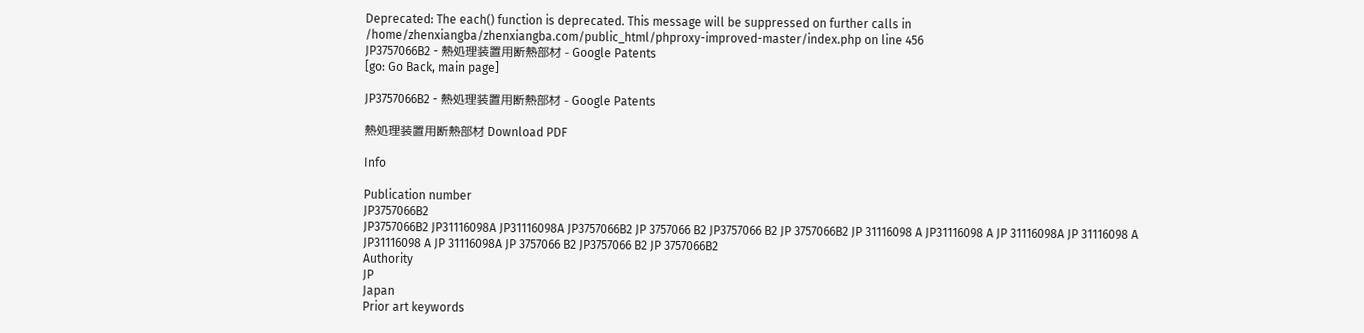Deprecated: The each() function is deprecated. This message will be suppressed on further calls in /home/zhenxiangba/zhenxiangba.com/public_html/phproxy-improved-master/index.php on line 456
JP3757066B2 - 熱処理装置用断熱部材 - Google Patents
[go: Go Back, main page]

JP3757066B2 - 熱処理装置用断熱部材 - Google Patents

熱処理装置用断熱部材 Download PDF

Info

Publication number
JP3757066B2
JP3757066B2 JP31116098A JP31116098A JP3757066B2 JP 3757066 B2 JP3757066 B2 JP 3757066B2 JP 31116098 A JP31116098 A JP 31116098A JP 31116098 A JP31116098 A JP 31116098A JP 3757066 B2 JP3757066 B2 JP 3757066B2
Authority
JP
Japan
Prior art keywords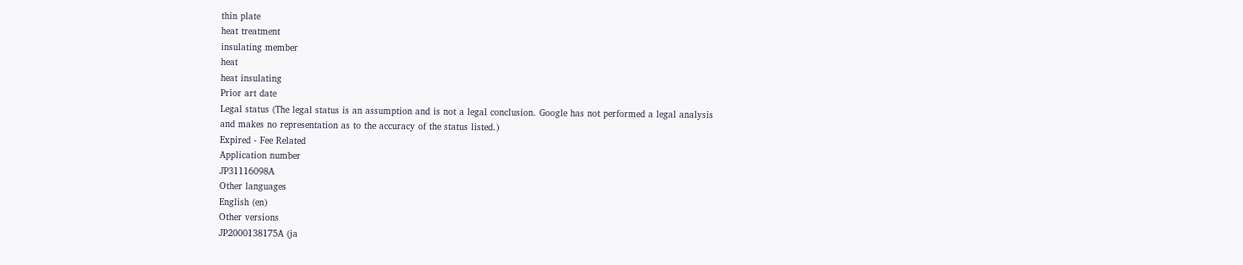thin plate
heat treatment
insulating member
heat
heat insulating
Prior art date
Legal status (The legal status is an assumption and is not a legal conclusion. Google has not performed a legal analysis and makes no representation as to the accuracy of the status listed.)
Expired - Fee Related
Application number
JP31116098A
Other languages
English (en)
Other versions
JP2000138175A (ja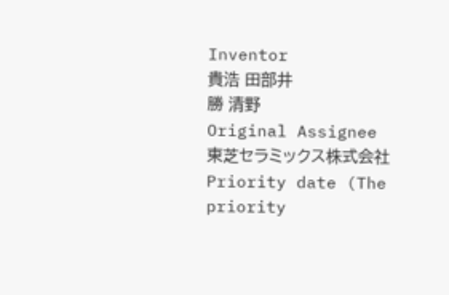Inventor
貴浩 田部井
勝 清野
Original Assignee
東芝セラミックス株式会社
Priority date (The priority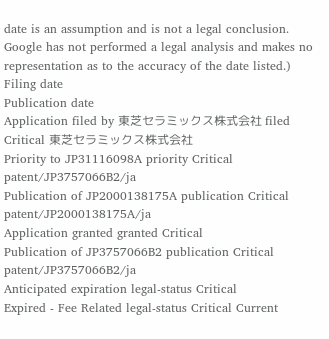date is an assumption and is not a legal conclusion. Google has not performed a legal analysis and makes no representation as to the accuracy of the date listed.)
Filing date
Publication date
Application filed by 東芝セラミックス株式会社 filed Critical 東芝セラミックス株式会社
Priority to JP31116098A priority Critical patent/JP3757066B2/ja
Publication of JP2000138175A publication Critical patent/JP2000138175A/ja
Application granted granted Critical
Publication of JP3757066B2 publication Critical patent/JP3757066B2/ja
Anticipated expiration legal-status Critical
Expired - Fee Related legal-status Critical Current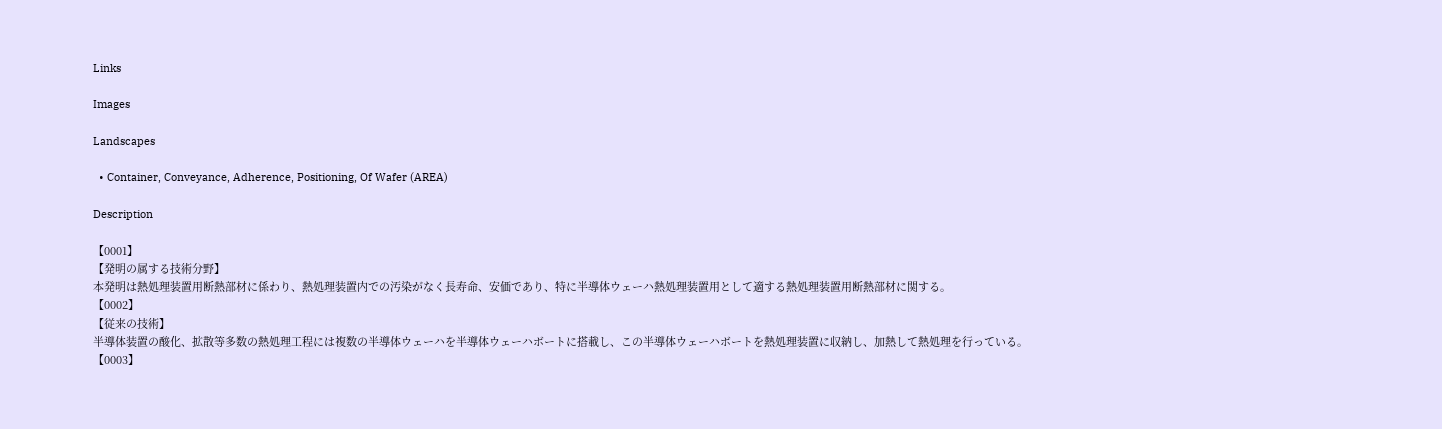Links

Images

Landscapes

  • Container, Conveyance, Adherence, Positioning, Of Wafer (AREA)

Description

【0001】
【発明の属する技術分野】
本発明は熱処理装置用断熱部材に係わり、熱処理装置内での汚染がなく長寿命、安価であり、特に半導体ウェーハ熱処理装置用として適する熱処理装置用断熱部材に関する。
【0002】
【従来の技術】
半導体装置の酸化、拡散等多数の熱処理工程には複数の半導体ウェーハを半導体ウェーハボートに搭載し、この半導体ウェーハボートを熱処理装置に収納し、加熱して熱処理を行っている。
【0003】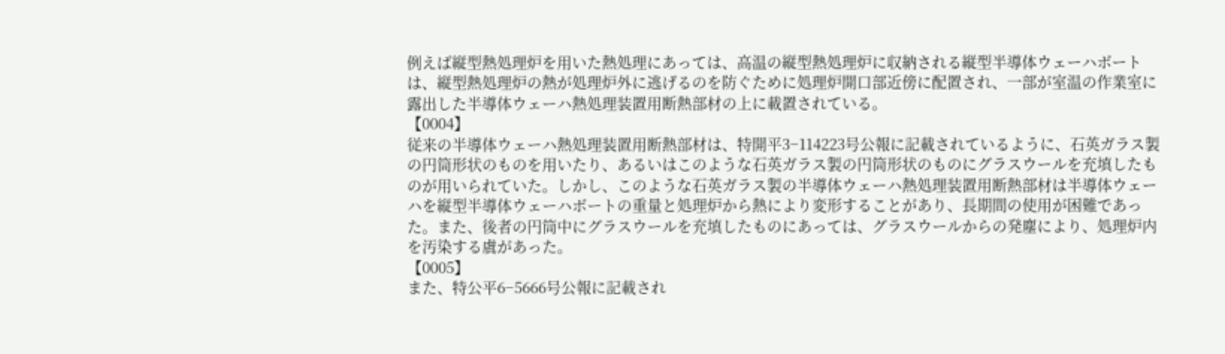例えば縦型熱処理炉を用いた熱処理にあっては、高温の縦型熱処理炉に収納される縦型半導体ウェーハボートは、縦型熱処理炉の熱が処理炉外に逃げるのを防ぐために処理炉開口部近傍に配置され、一部が室温の作業室に露出した半導体ウェーハ熱処理装置用断熱部材の上に載置されている。
【0004】
従来の半導体ウェーハ熱処理装置用断熱部材は、特開平3−114223号公報に記載されているように、石英ガラス製の円筒形状のものを用いたり、あるいはこのような石英ガラス製の円筒形状のものにグラスウールを充填したものが用いられていた。しかし、このような石英ガラス製の半導体ウェーハ熱処理装置用断熱部材は半導体ウェーハを縦型半導体ウェーハボートの重量と処理炉から熱により変形することがあり、長期間の使用が困難であった。また、後者の円筒中にグラスウールを充填したものにあっては、グラスウールからの発塵により、処理炉内を汚染する虞があった。
【0005】
また、特公平6−5666号公報に記載され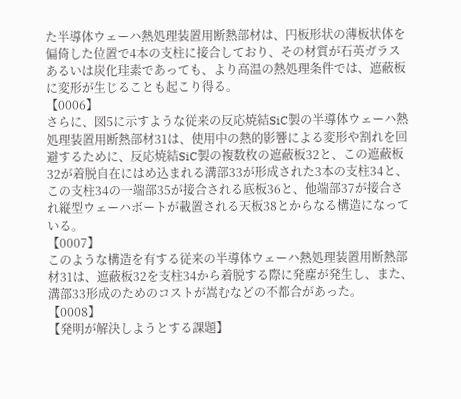た半導体ウェーハ熱処理装置用断熱部材は、円板形状の薄板状体を偏倚した位置で4本の支柱に接合しており、その材質が石英ガラスあるいは炭化珪素であっても、より高温の熱処理条件では、遮蔽板に変形が生じることも起こり得る。
【0006】
さらに、図5に示すような従来の反応焼結SiC製の半導体ウェーハ熱処理装置用断熱部材31は、使用中の熱的影響による変形や割れを回避するために、反応焼結SiC製の複数枚の遮蔽板32と、この遮蔽板32が着脱自在にはめ込まれる溝部33が形成された3本の支柱34と、この支柱34の一端部35が接合される底板36と、他端部37が接合され縦型ウェーハボートが載置される天板38とからなる構造になっている。
【0007】
このような構造を有する従来の半導体ウェーハ熱処理装置用断熱部材31は、遮蔽板32を支柱34から着脱する際に発塵が発生し、また、溝部33形成のためのコストが嵩むなどの不都合があった。
【0008】
【発明が解決しようとする課題】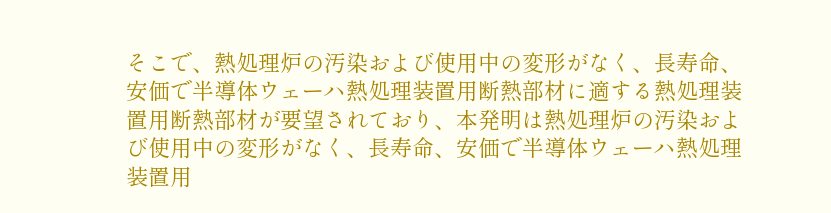そこで、熱処理炉の汚染および使用中の変形がなく、長寿命、安価で半導体ウェーハ熱処理装置用断熱部材に適する熱処理装置用断熱部材が要望されており、本発明は熱処理炉の汚染および使用中の変形がなく、長寿命、安価で半導体ウェーハ熱処理装置用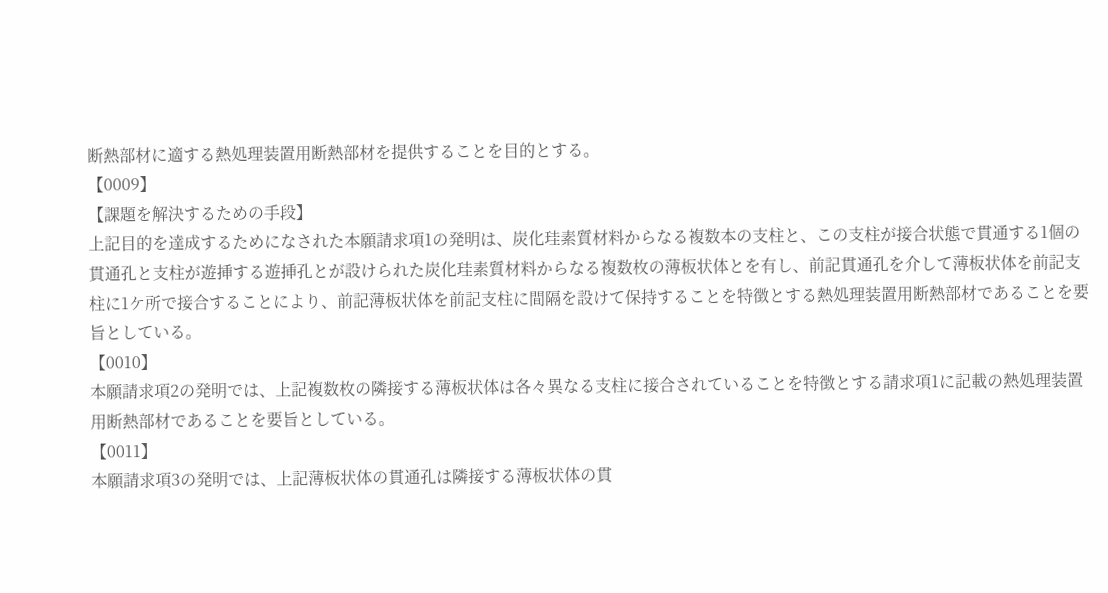断熱部材に適する熱処理装置用断熱部材を提供することを目的とする。
【0009】
【課題を解決するための手段】
上記目的を達成するためになされた本願請求項1の発明は、炭化珪素質材料からなる複数本の支柱と、この支柱が接合状態で貫通する1個の貫通孔と支柱が遊挿する遊挿孔とが設けられた炭化珪素質材料からなる複数枚の薄板状体とを有し、前記貫通孔を介して薄板状体を前記支柱に1ケ所で接合することにより、前記薄板状体を前記支柱に間隔を設けて保持することを特徴とする熱処理装置用断熱部材であることを要旨としている。
【0010】
本願請求項2の発明では、上記複数枚の隣接する薄板状体は各々異なる支柱に接合されていることを特徴とする請求項1に記載の熱処理装置用断熱部材であることを要旨としている。
【0011】
本願請求項3の発明では、上記薄板状体の貫通孔は隣接する薄板状体の貫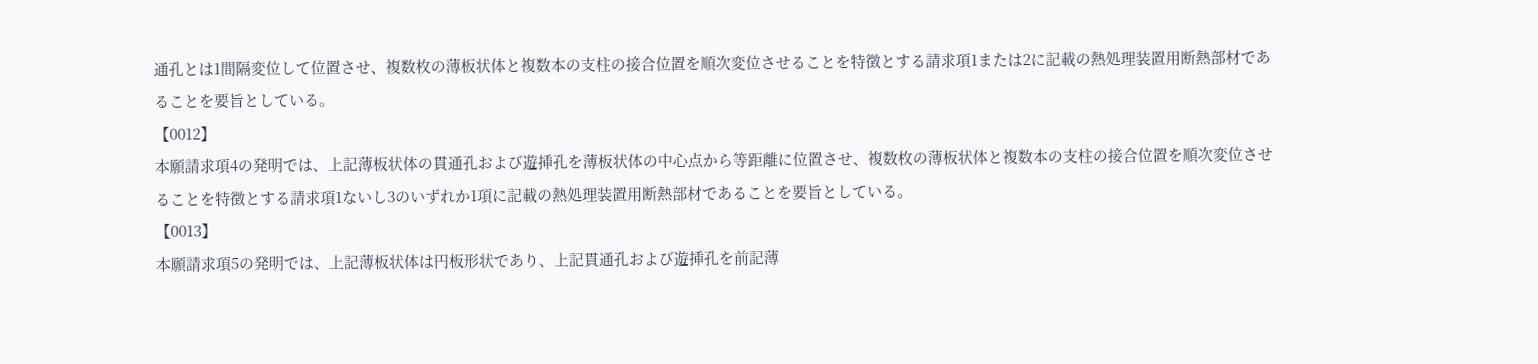通孔とは1間隔変位して位置させ、複数枚の薄板状体と複数本の支柱の接合位置を順次変位させることを特徴とする請求項1または2に記載の熱処理装置用断熱部材であることを要旨としている。
【0012】
本願請求項4の発明では、上記薄板状体の貫通孔および遊挿孔を薄板状体の中心点から等距離に位置させ、複数枚の薄板状体と複数本の支柱の接合位置を順次変位させることを特徴とする請求項1ないし3のいずれか1項に記載の熱処理装置用断熱部材であることを要旨としている。
【0013】
本願請求項5の発明では、上記薄板状体は円板形状であり、上記貫通孔および遊挿孔を前記薄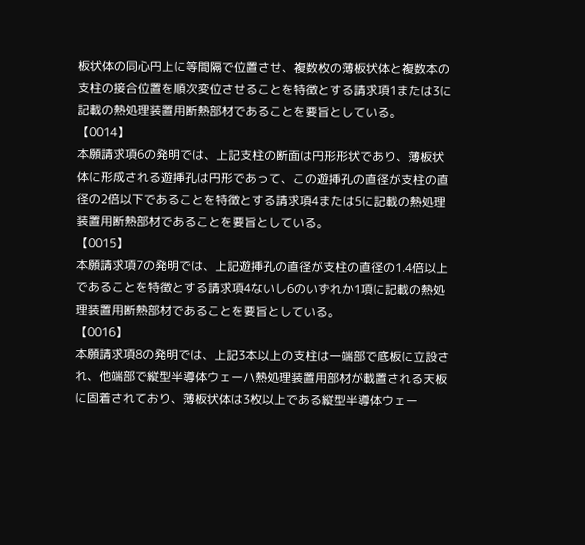板状体の同心円上に等間隔で位置させ、複数枚の薄板状体と複数本の支柱の接合位置を順次変位させることを特徴とする請求項1または3に記載の熱処理装置用断熱部材であることを要旨としている。
【0014】
本願請求項6の発明では、上記支柱の断面は円形形状であり、薄板状体に形成される遊挿孔は円形であって、この遊挿孔の直径が支柱の直径の2倍以下であることを特徴とする請求項4または5に記載の熱処理装置用断熱部材であることを要旨としている。
【0015】
本願請求項7の発明では、上記遊挿孔の直径が支柱の直径の1.4倍以上であることを特徴とする請求項4ないし6のいずれか1項に記載の熱処理装置用断熱部材であることを要旨としている。
【0016】
本願請求項8の発明では、上記3本以上の支柱は一端部で底板に立設され、他端部で縦型半導体ウェーハ熱処理装置用部材が載置される天板に固着されており、薄板状体は3枚以上である縦型半導体ウェー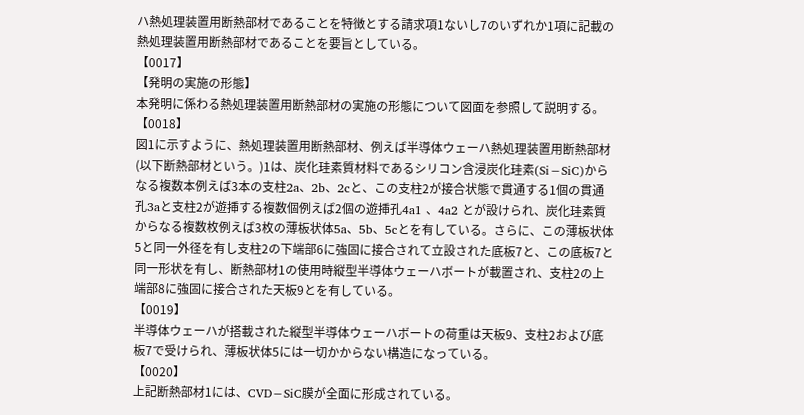ハ熱処理装置用断熱部材であることを特徴とする請求項1ないし7のいずれか1項に記載の熱処理装置用断熱部材であることを要旨としている。
【0017】
【発明の実施の形態】
本発明に係わる熱処理装置用断熱部材の実施の形態について図面を参照して説明する。
【0018】
図1に示すように、熱処理装置用断熱部材、例えば半導体ウェーハ熱処理装置用断熱部材(以下断熱部材という。)1は、炭化珪素質材料であるシリコン含浸炭化珪素(Si−SiC)からなる複数本例えば3本の支柱2a、2b、2cと、この支柱2が接合状態で貫通する1個の貫通孔3aと支柱2が遊挿する複数個例えば2個の遊挿孔4a1 、4a2 とが設けられ、炭化珪素質からなる複数枚例えば3枚の薄板状体5a、5b、5cとを有している。さらに、この薄板状体5と同一外径を有し支柱2の下端部6に強固に接合されて立設された底板7と、この底板7と同一形状を有し、断熱部材1の使用時縦型半導体ウェーハボートが載置され、支柱2の上端部8に強固に接合された天板9とを有している。
【0019】
半導体ウェーハが搭載された縦型半導体ウェーハボートの荷重は天板9、支柱2および底板7で受けられ、薄板状体5には一切かからない構造になっている。
【0020】
上記断熱部材1には、CVD−SiC膜が全面に形成されている。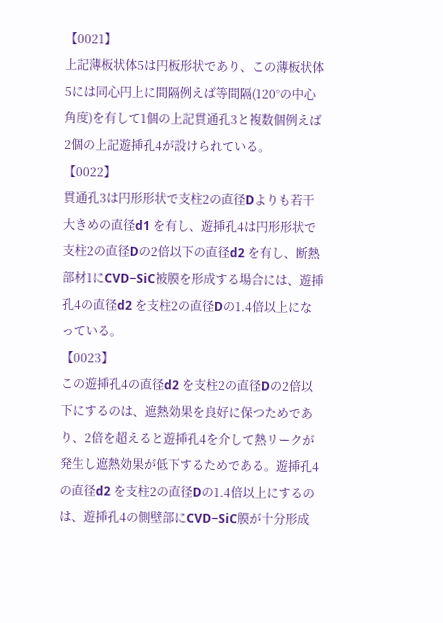【0021】
上記薄板状体5は円板形状であり、この薄板状体5には同心円上に間隔例えば等間隔(120°の中心角度)を有して1個の上記貫通孔3と複数個例えば2個の上記遊挿孔4が設けられている。
【0022】
貫通孔3は円形形状で支柱2の直径Dよりも若干大きめの直径d1 を有し、遊挿孔4は円形形状で支柱2の直径Dの2倍以下の直径d2 を有し、断熱部材1にCVD−SiC被膜を形成する場合には、遊挿孔4の直径d2 を支柱2の直径Dの1.4倍以上になっている。
【0023】
この遊挿孔4の直径d2 を支柱2の直径Dの2倍以下にするのは、遮熱効果を良好に保つためであり、2倍を超えると遊挿孔4を介して熱リークが発生し遮熱効果が低下するためである。遊挿孔4の直径d2 を支柱2の直径Dの1.4倍以上にするのは、遊挿孔4の側壁部にCVD−SiC膜が十分形成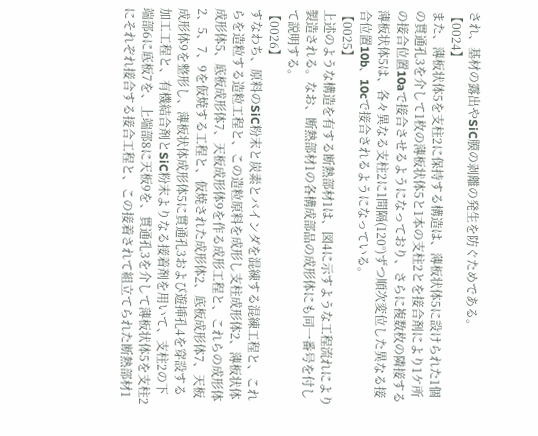され、基材の露出やSiC膜の剥離の発生を防ぐためである。
【0024】
また、薄板状体5を支柱2に保持する構造は、薄板状体5に設けられた1個の貫通孔3を介して1枚の薄板状体5と1本の支柱2とを接合剤により1ケ所の接合位置10aで接合させるようになっており、さらに複数枚の隣接する薄板状体5は、各々異なる支柱2に1間隔(120°)ずつ順次変位した異なる接合位置10b、10cで接合されるようになっている。
【0025】
上述のような構造を有する断熱部材1は、図4に示すような工程流れにより製造される。なお、断熱部材1の各構成部品の成形体にも同一番号を付して説明する。
【0026】
すなわち、原料のSiC粉末と炭素とバインダを混練する混練工程と、これらを造粒する造粒工程と、この造粒原料を成形し支柱成形体2、薄板状体成形体5、底板成形体7、天板成形体9を作る成形工程と、これらの成形体2、5、7、9を仮焼する工程と、仮焼された成形体2、底板成形体7、天板成形体9を整形し、薄板状体成形体5に貫通孔3および遊挿孔4を穿設する加工工程と、有機結合剤とSiC粉末よりなる接着剤を用いて、支柱2の下端部6に底板7を、上端部8に天板9を、貫通孔3を介して薄板状体5を支柱2にそれぞれ接合する接合工程と、この接着されて組立てられた断熱部材1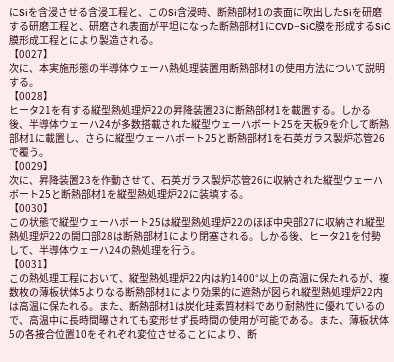にSiを含浸させる含浸工程と、このSi含浸時、断熱部材1の表面に吹出したSiを研磨する研磨工程と、研磨され表面が平坦になった断熱部材1にCVD−SiC膜を形成するSiC膜形成工程とにより製造される。
【0027】
次に、本実施形態の半導体ウェーハ熱処理装置用断熱部材1の使用方法について説明する。
【0028】
ヒータ21を有する縦型熱処理炉22の昇降装置23に断熱部材1を載置する。しかる後、半導体ウェーハ24が多数搭載された縦型ウェーハボート25を天板9を介して断熱部材1に載置し、さらに縦型ウェーハボート25と断熱部材1を石英ガラス製炉芯管26で覆う。
【0029】
次に、昇降装置23を作動させて、石英ガラス製炉芯管26に収納された縦型ウェーハボート25と断熱部材1を縦型熱処理炉22に装填する。
【0030】
この状態で縦型ウェーハボート25は縦型熱処理炉22のほぼ中央部27に収納され縦型熱処理炉22の開口部28は断熱部材1により閉塞される。しかる後、ヒータ21を付勢して、半導体ウェーハ24の熱処理を行う。
【0031】
この熱処理工程において、縦型熱処理炉22内は約1400°以上の高温に保たれるが、複数枚の薄板状体5よりなる断熱部材1により効果的に遮熱が図られ縦型熱処理炉22内は高温に保たれる。また、断熱部材1は炭化珪素質材料であり耐熱性に優れているので、高温中に長時間曝されても変形せず長時間の使用が可能である。また、薄板状体5の各接合位置10をそれぞれ変位させることにより、断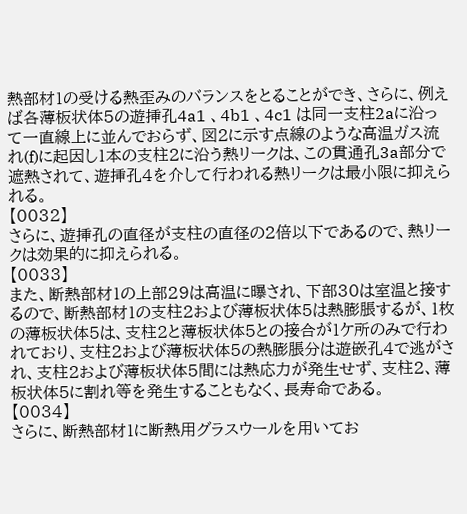熱部材1の受ける熱歪みのバランスをとることができ、さらに、例えば各薄板状体5の遊挿孔4a1 、4b1 、4c1 は同一支柱2aに沿って一直線上に並んでおらず、図2に示す点線のような高温ガス流れ(f)に起因し1本の支柱2に沿う熱リークは、この貫通孔3a部分で遮熱されて、遊挿孔4を介して行われる熱リークは最小限に抑えられる。
【0032】
さらに、遊挿孔の直径が支柱の直径の2倍以下であるので、熱リークは効果的に抑えられる。
【0033】
また、断熱部材1の上部29は高温に曝され、下部30は室温と接するので、断熱部材1の支柱2および薄板状体5は熱膨脹するが、1枚の薄板状体5は、支柱2と薄板状体5との接合が1ケ所のみで行われており、支柱2および薄板状体5の熱膨脹分は遊嵌孔4で逃がされ、支柱2および薄板状体5間には熱応力が発生せず、支柱2、薄板状体5に割れ等を発生することもなく、長寿命である。
【0034】
さらに、断熱部材1に断熱用グラスウールを用いてお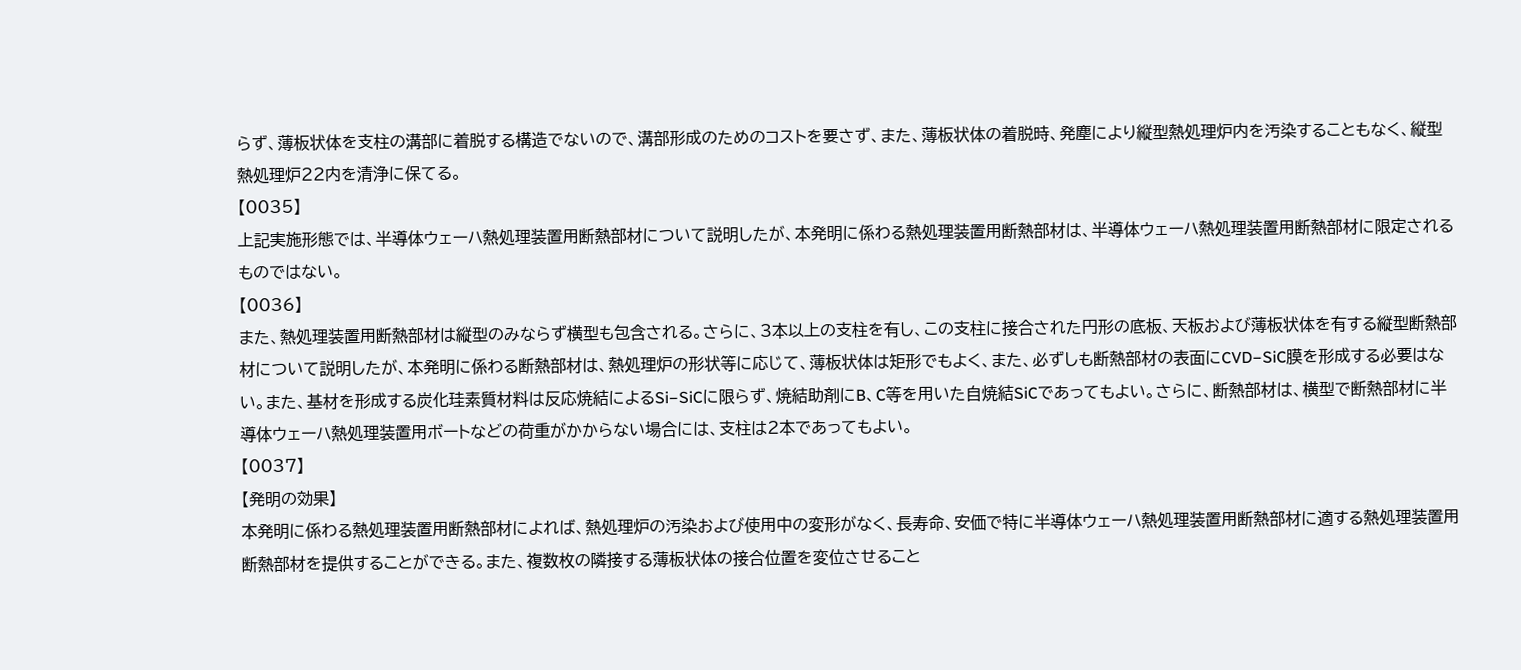らず、薄板状体を支柱の溝部に着脱する構造でないので、溝部形成のためのコストを要さず、また、薄板状体の着脱時、発塵により縦型熱処理炉内を汚染することもなく、縦型熱処理炉22内を清浄に保てる。
【0035】
上記実施形態では、半導体ウェーハ熱処理装置用断熱部材について説明したが、本発明に係わる熱処理装置用断熱部材は、半導体ウェーハ熱処理装置用断熱部材に限定されるものではない。
【0036】
また、熱処理装置用断熱部材は縦型のみならず横型も包含される。さらに、3本以上の支柱を有し、この支柱に接合された円形の底板、天板および薄板状体を有する縦型断熱部材について説明したが、本発明に係わる断熱部材は、熱処理炉の形状等に応じて、薄板状体は矩形でもよく、また、必ずしも断熱部材の表面にCVD−SiC膜を形成する必要はない。また、基材を形成する炭化珪素質材料は反応焼結によるSi−SiCに限らず、焼結助剤にB、C等を用いた自焼結SiCであってもよい。さらに、断熱部材は、横型で断熱部材に半導体ウェーハ熱処理装置用ボートなどの荷重がかからない場合には、支柱は2本であってもよい。
【0037】
【発明の効果】
本発明に係わる熱処理装置用断熱部材によれば、熱処理炉の汚染および使用中の変形がなく、長寿命、安価で特に半導体ウェーハ熱処理装置用断熱部材に適する熱処理装置用断熱部材を提供することができる。また、複数枚の隣接する薄板状体の接合位置を変位させること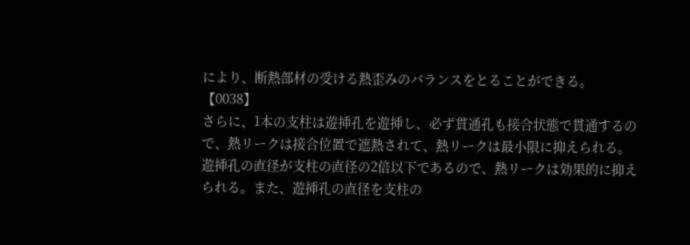により、断熱部材の受ける熱歪みのバランスをとることができる。
【0038】
さらに、1本の支柱は遊挿孔を遊挿し、必ず貫通孔も接合状態で貫通するので、熱リークは接合位置で遮熱されて、熱リークは最小限に抑えられる。遊挿孔の直径が支柱の直径の2倍以下であるので、熱リークは効果的に抑えられる。また、遊挿孔の直径を支柱の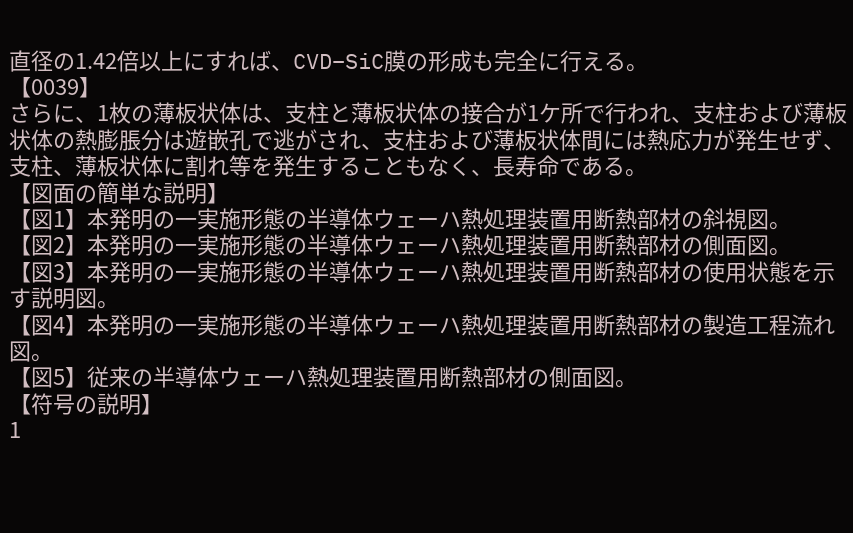直径の1.42倍以上にすれば、CVD−SiC膜の形成も完全に行える。
【0039】
さらに、1枚の薄板状体は、支柱と薄板状体の接合が1ケ所で行われ、支柱および薄板状体の熱膨脹分は遊嵌孔で逃がされ、支柱および薄板状体間には熱応力が発生せず、支柱、薄板状体に割れ等を発生することもなく、長寿命である。
【図面の簡単な説明】
【図1】本発明の一実施形態の半導体ウェーハ熱処理装置用断熱部材の斜視図。
【図2】本発明の一実施形態の半導体ウェーハ熱処理装置用断熱部材の側面図。
【図3】本発明の一実施形態の半導体ウェーハ熱処理装置用断熱部材の使用状態を示す説明図。
【図4】本発明の一実施形態の半導体ウェーハ熱処理装置用断熱部材の製造工程流れ図。
【図5】従来の半導体ウェーハ熱処理装置用断熱部材の側面図。
【符号の説明】
1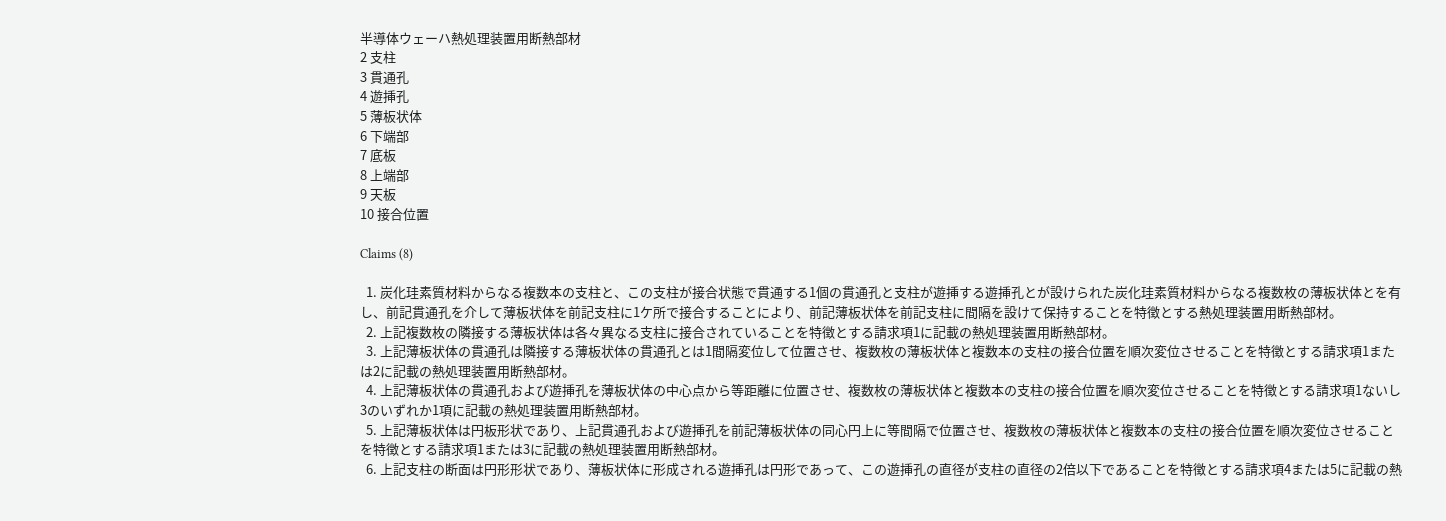半導体ウェーハ熱処理装置用断熱部材
2 支柱
3 貫通孔
4 遊挿孔
5 薄板状体
6 下端部
7 底板
8 上端部
9 天板
10 接合位置

Claims (8)

  1. 炭化珪素質材料からなる複数本の支柱と、この支柱が接合状態で貫通する1個の貫通孔と支柱が遊挿する遊挿孔とが設けられた炭化珪素質材料からなる複数枚の薄板状体とを有し、前記貫通孔を介して薄板状体を前記支柱に1ケ所で接合することにより、前記薄板状体を前記支柱に間隔を設けて保持することを特徴とする熱処理装置用断熱部材。
  2. 上記複数枚の隣接する薄板状体は各々異なる支柱に接合されていることを特徴とする請求項1に記載の熱処理装置用断熱部材。
  3. 上記薄板状体の貫通孔は隣接する薄板状体の貫通孔とは1間隔変位して位置させ、複数枚の薄板状体と複数本の支柱の接合位置を順次変位させることを特徴とする請求項1または2に記載の熱処理装置用断熱部材。
  4. 上記薄板状体の貫通孔および遊挿孔を薄板状体の中心点から等距離に位置させ、複数枚の薄板状体と複数本の支柱の接合位置を順次変位させることを特徴とする請求項1ないし3のいずれか1項に記載の熱処理装置用断熱部材。
  5. 上記薄板状体は円板形状であり、上記貫通孔および遊挿孔を前記薄板状体の同心円上に等間隔で位置させ、複数枚の薄板状体と複数本の支柱の接合位置を順次変位させることを特徴とする請求項1または3に記載の熱処理装置用断熱部材。
  6. 上記支柱の断面は円形形状であり、薄板状体に形成される遊挿孔は円形であって、この遊挿孔の直径が支柱の直径の2倍以下であることを特徴とする請求項4または5に記載の熱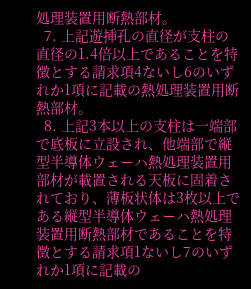処理装置用断熱部材。
  7. 上記遊挿孔の直径が支柱の直径の1.4倍以上であることを特徴とする請求項4ないし6のいずれか1項に記載の熱処理装置用断熱部材。
  8. 上記3本以上の支柱は一端部で底板に立設され、他端部で縦型半導体ウェーハ熱処理装置用部材が載置される天板に固着されており、薄板状体は3枚以上である縦型半導体ウェーハ熱処理装置用断熱部材であることを特徴とする請求項1ないし7のいずれか1項に記載の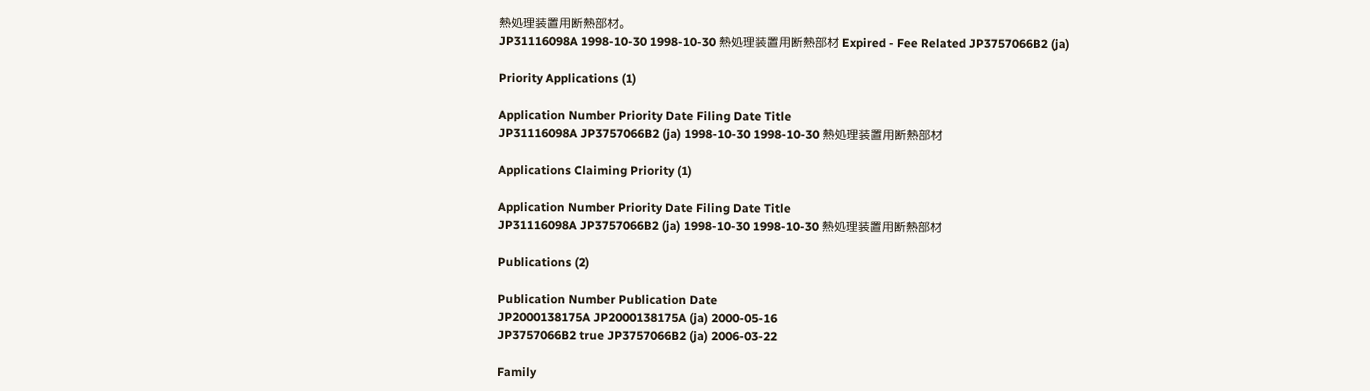熱処理装置用断熱部材。
JP31116098A 1998-10-30 1998-10-30 熱処理装置用断熱部材 Expired - Fee Related JP3757066B2 (ja)

Priority Applications (1)

Application Number Priority Date Filing Date Title
JP31116098A JP3757066B2 (ja) 1998-10-30 1998-10-30 熱処理装置用断熱部材

Applications Claiming Priority (1)

Application Number Priority Date Filing Date Title
JP31116098A JP3757066B2 (ja) 1998-10-30 1998-10-30 熱処理装置用断熱部材

Publications (2)

Publication Number Publication Date
JP2000138175A JP2000138175A (ja) 2000-05-16
JP3757066B2 true JP3757066B2 (ja) 2006-03-22

Family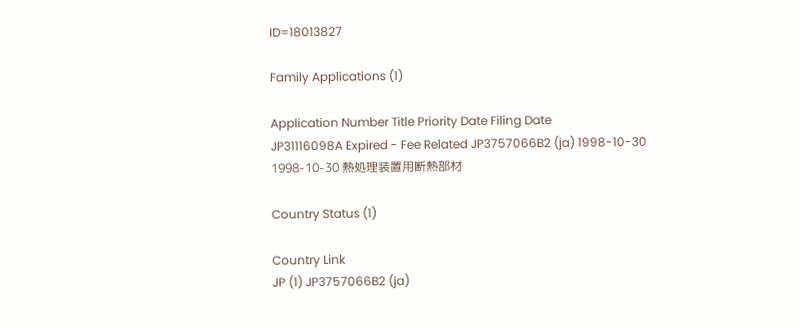ID=18013827

Family Applications (1)

Application Number Title Priority Date Filing Date
JP31116098A Expired - Fee Related JP3757066B2 (ja) 1998-10-30 1998-10-30 熱処理装置用断熱部材

Country Status (1)

Country Link
JP (1) JP3757066B2 (ja)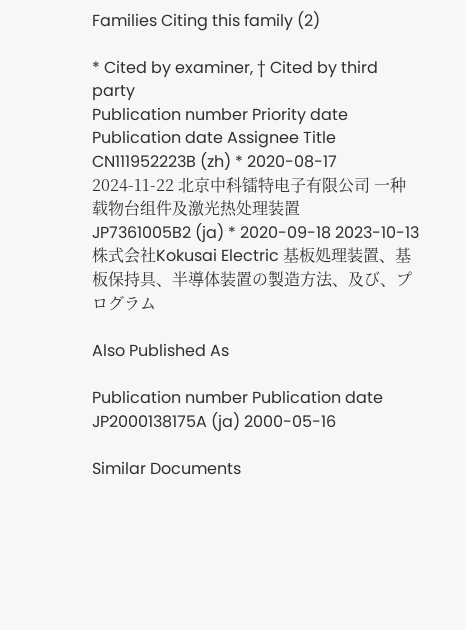Families Citing this family (2)

* Cited by examiner, † Cited by third party
Publication number Priority date Publication date Assignee Title
CN111952223B (zh) * 2020-08-17 2024-11-22 北京中科镭特电子有限公司 一种载物台组件及激光热处理装置
JP7361005B2 (ja) * 2020-09-18 2023-10-13 株式会社Kokusai Electric 基板処理装置、基板保持具、半導体装置の製造方法、及び、プログラム

Also Published As

Publication number Publication date
JP2000138175A (ja) 2000-05-16

Similar Documents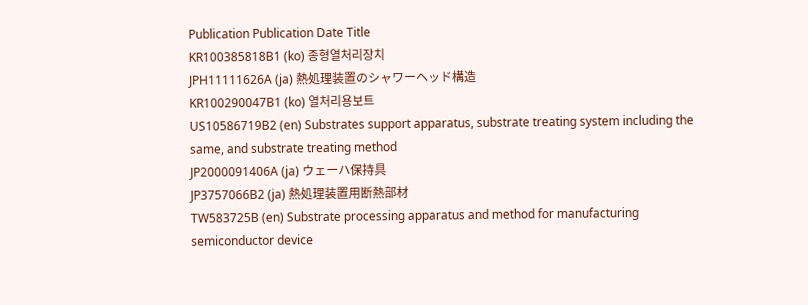Publication Publication Date Title
KR100385818B1 (ko) 종형열처리장치
JPH11111626A (ja) 熱処理装置のシャワーヘッド構造
KR100290047B1 (ko) 열처리용보트
US10586719B2 (en) Substrates support apparatus, substrate treating system including the same, and substrate treating method
JP2000091406A (ja) ウェーハ保持具
JP3757066B2 (ja) 熱処理装置用断熱部材
TW583725B (en) Substrate processing apparatus and method for manufacturing semiconductor device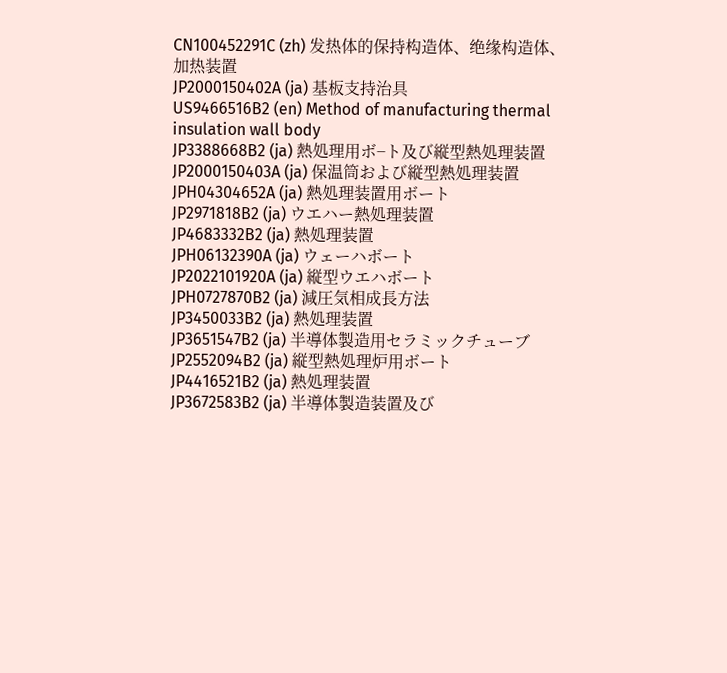CN100452291C (zh) 发热体的保持构造体、绝缘构造体、加热装置
JP2000150402A (ja) 基板支持治具
US9466516B2 (en) Method of manufacturing thermal insulation wall body
JP3388668B2 (ja) 熱処理用ボ−ト及び縦型熱処理装置
JP2000150403A (ja) 保温筒および縦型熱処理装置
JPH04304652A (ja) 熱処理装置用ボート
JP2971818B2 (ja) ウエハー熱処理装置
JP4683332B2 (ja) 熱処理装置
JPH06132390A (ja) ウェーハボート
JP2022101920A (ja) 縦型ウエハボート
JPH0727870B2 (ja) 減圧気相成長方法
JP3450033B2 (ja) 熱処理装置
JP3651547B2 (ja) 半導体製造用セラミックチューブ
JP2552094B2 (ja) 縦型熱処理炉用ボート
JP4416521B2 (ja) 熱処理装置
JP3672583B2 (ja) 半導体製造装置及び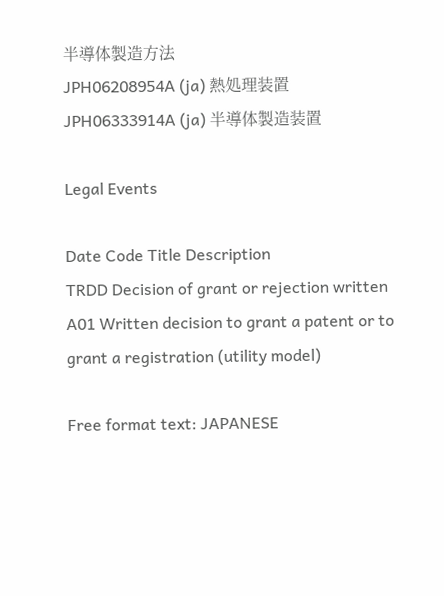半導体製造方法
JPH06208954A (ja) 熱処理装置
JPH06333914A (ja) 半導体製造装置

Legal Events

Date Code Title Description
TRDD Decision of grant or rejection written
A01 Written decision to grant a patent or to grant a registration (utility model)

Free format text: JAPANESE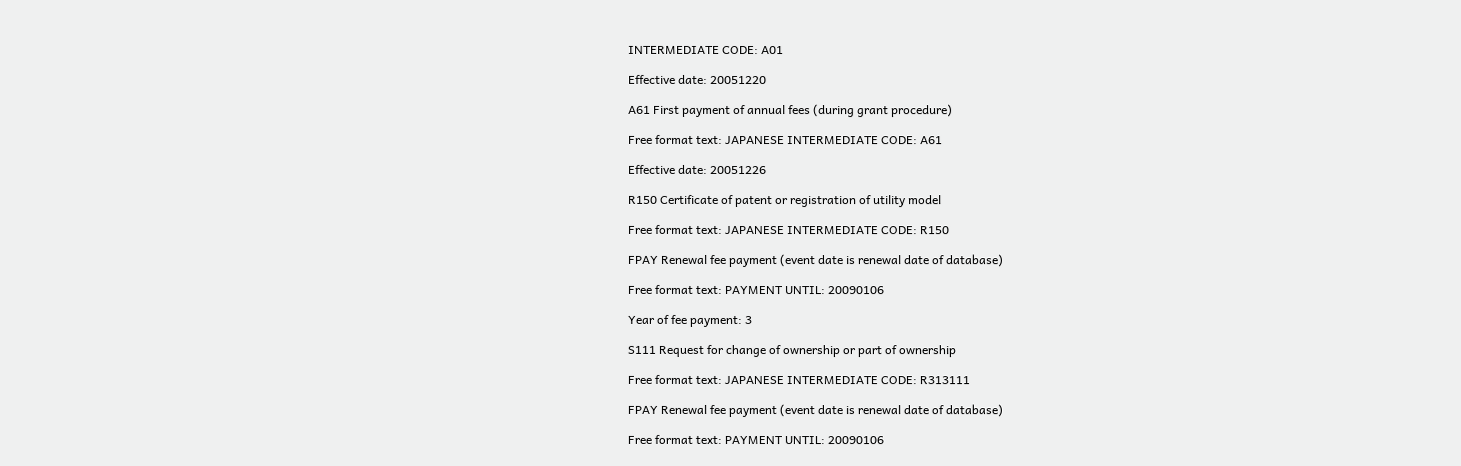INTERMEDIATE CODE: A01

Effective date: 20051220

A61 First payment of annual fees (during grant procedure)

Free format text: JAPANESE INTERMEDIATE CODE: A61

Effective date: 20051226

R150 Certificate of patent or registration of utility model

Free format text: JAPANESE INTERMEDIATE CODE: R150

FPAY Renewal fee payment (event date is renewal date of database)

Free format text: PAYMENT UNTIL: 20090106

Year of fee payment: 3

S111 Request for change of ownership or part of ownership

Free format text: JAPANESE INTERMEDIATE CODE: R313111

FPAY Renewal fee payment (event date is renewal date of database)

Free format text: PAYMENT UNTIL: 20090106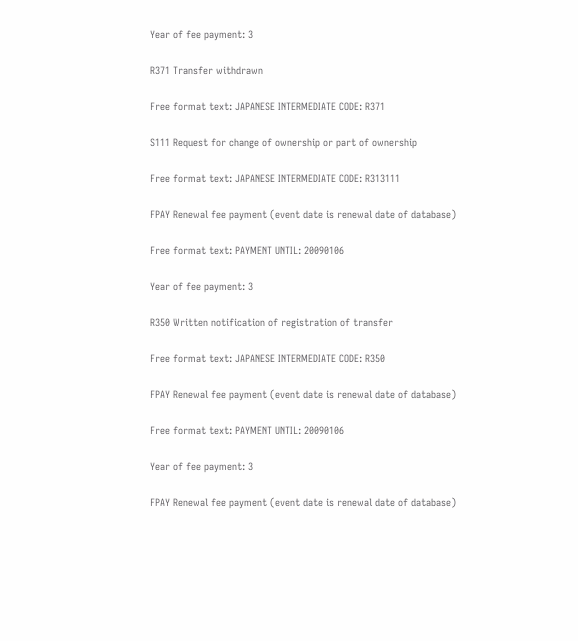Year of fee payment: 3

R371 Transfer withdrawn

Free format text: JAPANESE INTERMEDIATE CODE: R371

S111 Request for change of ownership or part of ownership

Free format text: JAPANESE INTERMEDIATE CODE: R313111

FPAY Renewal fee payment (event date is renewal date of database)

Free format text: PAYMENT UNTIL: 20090106

Year of fee payment: 3

R350 Written notification of registration of transfer

Free format text: JAPANESE INTERMEDIATE CODE: R350

FPAY Renewal fee payment (event date is renewal date of database)

Free format text: PAYMENT UNTIL: 20090106

Year of fee payment: 3

FPAY Renewal fee payment (event date is renewal date of database)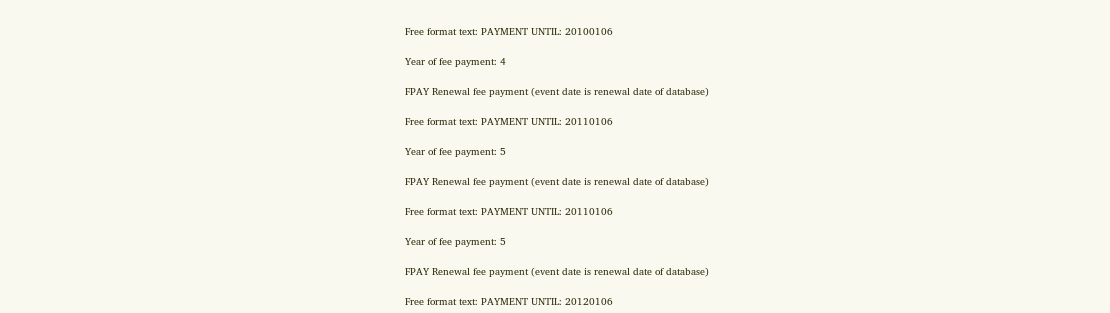Free format text: PAYMENT UNTIL: 20100106

Year of fee payment: 4

FPAY Renewal fee payment (event date is renewal date of database)

Free format text: PAYMENT UNTIL: 20110106

Year of fee payment: 5

FPAY Renewal fee payment (event date is renewal date of database)

Free format text: PAYMENT UNTIL: 20110106

Year of fee payment: 5

FPAY Renewal fee payment (event date is renewal date of database)

Free format text: PAYMENT UNTIL: 20120106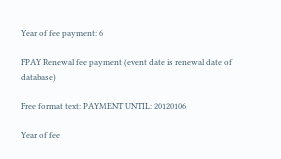Year of fee payment: 6

FPAY Renewal fee payment (event date is renewal date of database)

Free format text: PAYMENT UNTIL: 20120106

Year of fee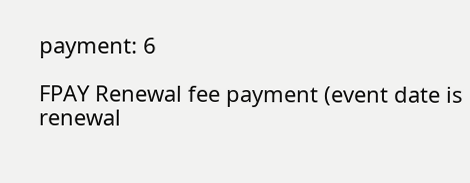payment: 6

FPAY Renewal fee payment (event date is renewal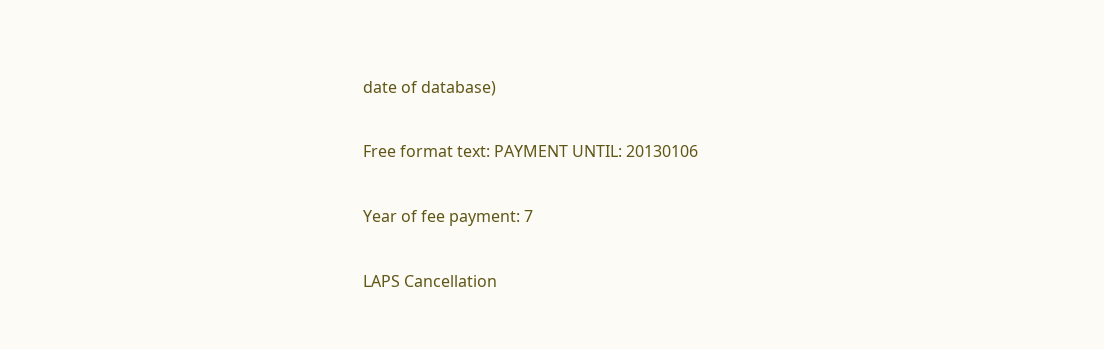date of database)

Free format text: PAYMENT UNTIL: 20130106

Year of fee payment: 7

LAPS Cancellation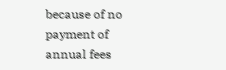because of no payment of annual fees